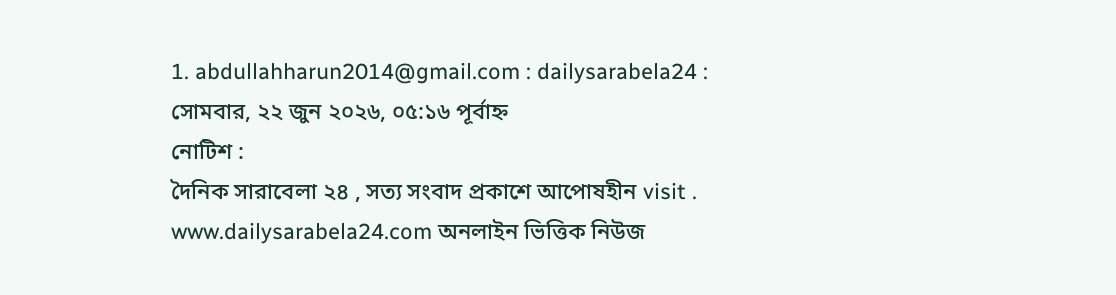1. abdullahharun2014@gmail.com : dailysarabela24 :
সোমবার, ২২ জুন ২০২৬, ০৫:১৬ পূর্বাহ্ন
নোটিশ :
দৈনিক সারাবেলা ২৪ , সত্য সংবাদ প্রকাশে আপোষহীন visit . www.dailysarabela24.com অনলাইন ভিত্তিক নিউজ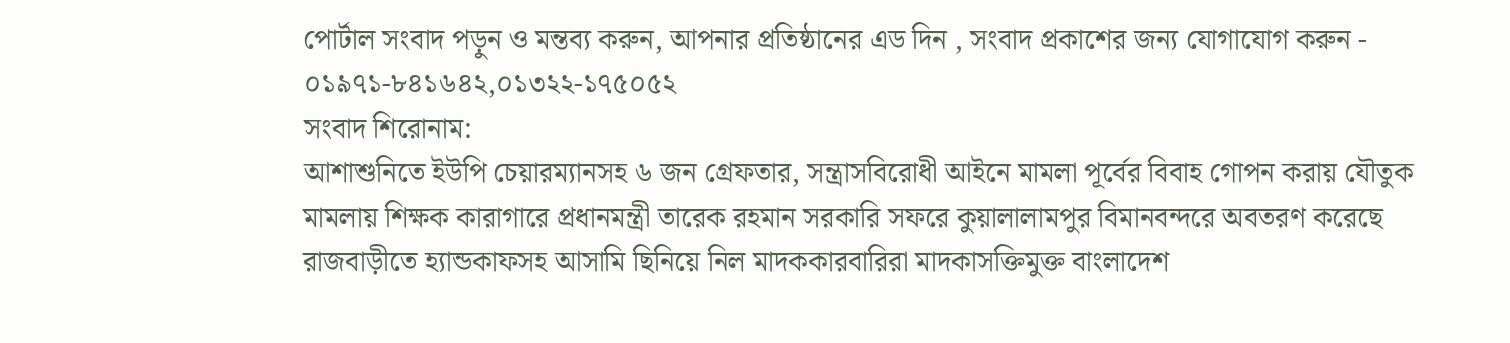পোর্টাল সংবাদ পড়ুন ও মন্তব্য করুন, আপনার প্রতিষ্ঠানের এড দিন , সংবাদ প্রকাশের জন্য যোগাযোগ করুন - ০১৯৭১-৮৪১৬৪২,০১৩২২-১৭৫০৫২
সংবাদ শিরোনাম:
আশাশুনিতে ইউপি চেয়ারম্যানসহ ৬ জন গ্রেফতার, সন্ত্রাসবিরোধী আইনে মামলা পূর্বের বিবাহ গোপন করায় যৌতুক মামলায় শিক্ষক কারাগারে প্রধানমন্ত্রী তারেক রহমান সরকারি সফরে কুয়ালালামপুর বিমানবন্দরে অবতরণ করেছে রাজবাড়ীতে হ্যান্ডকাফসহ আসামি ছিনিয়ে নিল মাদককারবারিরা মাদকাসক্তিমুক্ত বাংলাদেশ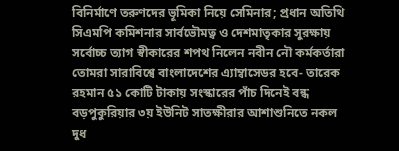বিনির্মাণে তরুণদের ভূমিকা নিয়ে সেমিনার; প্রধান অতিথি সিএমপি কমিশনার সার্বভৌমত্ব ও দেশমাতৃকার সুরক্ষায় সর্বোচ্চ ত্যাগ স্বীকারের শপথ নিলেন নবীন নৌ কর্মকর্তারা তোমরা সারাবিশ্বে বাংলাদেশের এ্যাম্বাসেডর হবে- তারেক রহমান ৫১ কোটি টাকায় সংস্কারের পাঁচ দিনেই বন্ধ বড়পুকুরিয়ার ৩য় ইউনিট সাতক্ষীরার আশাশুনিতে নকল দুধ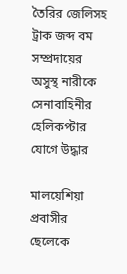তৈরির জেলিসহ ট্রাক জব্দ বম সম্প্রদায়ের অসুস্থ নারীকে সেনাবাহিনীর হেলিকপ্টার যোগে উদ্ধার

মালয়েশিয়া প্রবাসীর ছেলেকে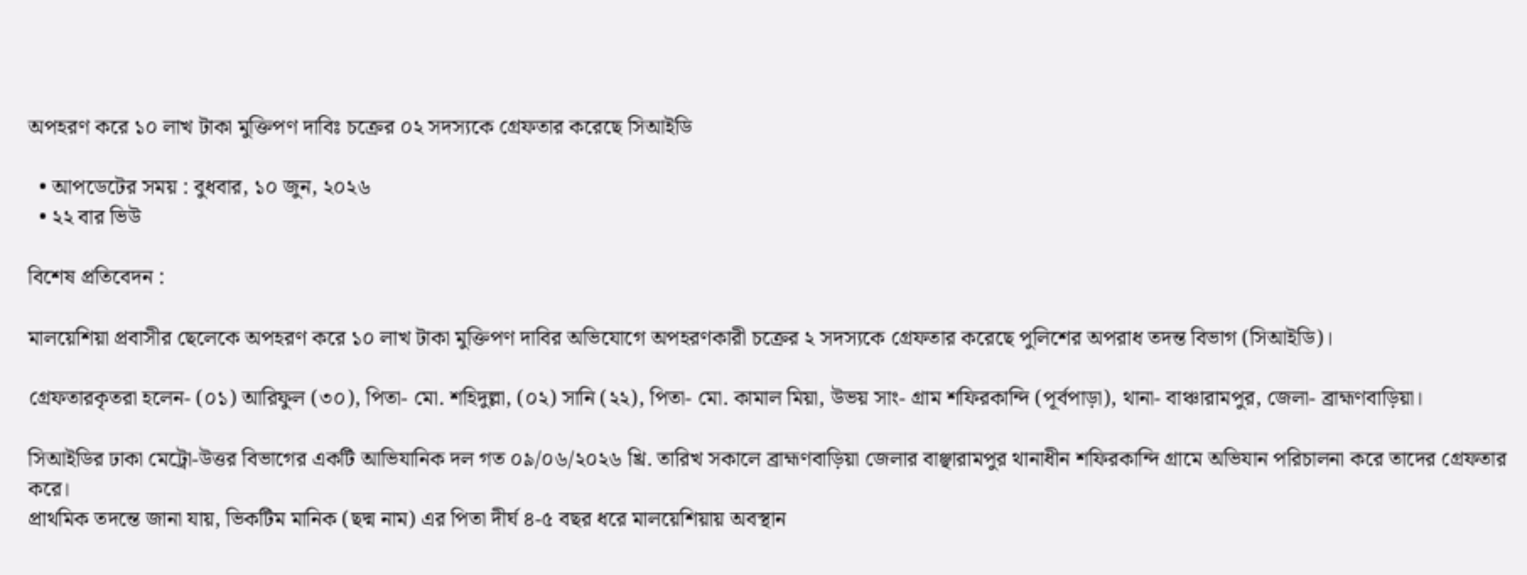অপহরণ করে ১০ লাখ টাকা মুক্তিপণ দাবিঃ চক্রের ০২ সদস্যকে গ্রেফতার করেছে সিআইডি

  • আপডেটের সময় : বুধবার, ১০ জুন, ২০২৬
  • ২২ বার ভিউ

বিশেষ প্রতিবেদন :

মালয়েশিয়া প্রবাসীর ছেলেকে অপহরণ করে ১০ লাখ টাকা মুক্তিপণ দাবির অভিযোগে অপহরণকারী চক্রের ২ সদস্যকে গ্রেফতার করেছে পুলিশের অপরাধ তদন্ত বিভাগ (সিআইডি)।

গ্রেফতারকৃতরা হলেন- (০১) আরিফুল (৩০), পিতা- মো. শহিদুল্লা, (০২) সানি (২২), পিতা- মো. কামাল মিয়া, উভয় সাং- গ্রাম শফিরকান্দি (পূর্বপাড়া), থানা- বাঞ্চারামপুর, জেলা- ব্রাহ্মণবাড়িয়া।

সিআইডির ঢাকা মেট্রো-উত্তর বিভাগের একটি আভিযানিক দল গত ০৯/০৬/২০২৬ খ্রি. তারিখ সকালে ব্রাহ্মণবাড়িয়া জেলার বাঞ্ছারামপুর থানাধীন শফিরকান্দি গ্রামে অভিযান পরিচালনা করে তাদের গ্রেফতার করে।
প্রাথমিক তদন্তে জানা যায়, ভিকটিম মানিক (ছদ্ম নাম) এর পিতা দীর্ঘ ৪-৫ বছর ধরে মালয়েশিয়ায় অবস্থান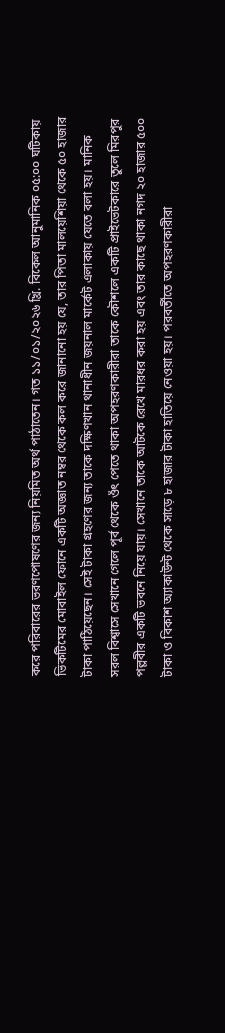করে পরিবারের ভরণপোষণের জন্য নিয়মিত অর্থ পাঠাতেন। গত ১১/০১/২০২৬ খ্রি. বিকেল আনুমানিক ০৫:০০ ঘটিকায় ভিকটিমের মোবাইল ফোনে একটি অজ্ঞাত নম্বর থেকে কল করে জানানো হয় যে, তার পিতা মালয়েশিয়া থেকে ৫০ হাজার টাকা পাঠিয়েছেন। সেই টাকা গ্রহণের জন্য তাকে দক্ষিণখান থানাধীন জয়নাল মার্কেট এলাকায় যেতে বলা হয়। মানিক সরল বিশ্বাসে সেখানে গেলে পূর্ব থেকে ওঁৎ পেতে থাকা অপহরণকারীরা তাকে কৌশলে একটি প্রাইভেটকারে তুলে মিরপুর পল্লবীর একটি ভবনে নিয়ে যায়। সেখানে তাকে আটকে রেখে মারধর করা হয় এবং তার কাছে থাকা নগদ ২০ হাজার ৫০০ টাকা ও বিকাশ অ্যাকাউন্ট থেকে সাড়ে ৮ হাজার টাকা হাতিয়ে নেওয়া হয়। পরবর্তীতে অপহরণকারীরা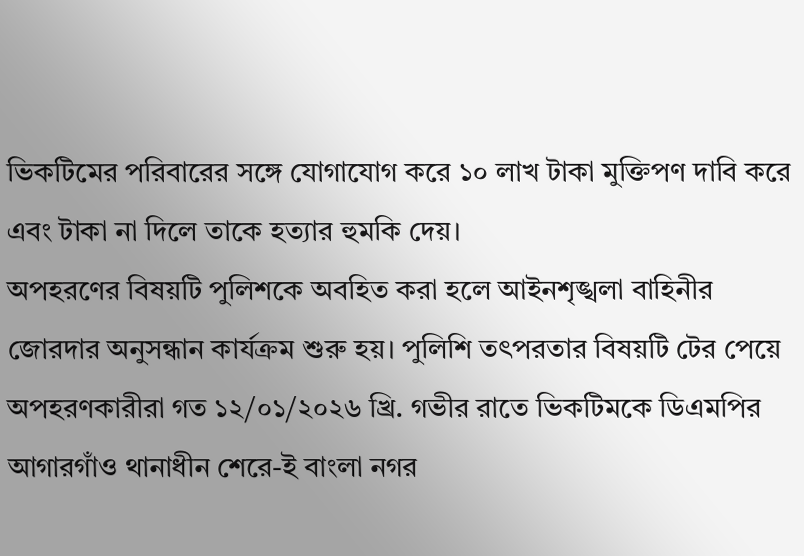ভিকটিমের পরিবারের সঙ্গে যোগাযোগ করে ১০ লাখ টাকা মুক্তিপণ দাবি করে এবং টাকা না দিলে তাকে হত্যার হুমকি দেয়।
অপহরণের বিষয়টি পুলিশকে অবহিত করা হলে আইনশৃঙ্খলা বাহিনীর জোরদার অনুসন্ধান কার্যক্রম শুরু হয়। পুলিশি তৎপরতার বিষয়টি টের পেয়ে অপহরণকারীরা গত ১২/০১/২০২৬ খ্রি. গভীর রাতে ভিকটিমকে ডিএমপির আগারগাঁও থানাধীন শেরে-ই বাংলা নগর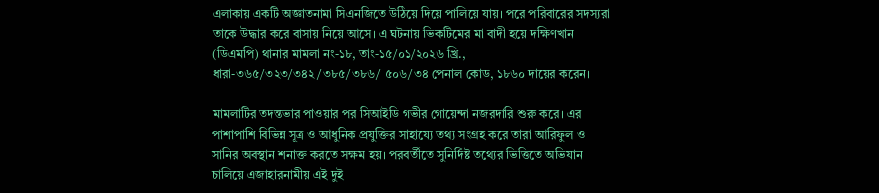এলাকায় একটি অজ্ঞাতনামা সিএনজিতে উঠিয়ে দিয়ে পালিয়ে যায়। পরে পরিবারের সদস্যরা তাকে উদ্ধার করে বাসায় নিয়ে আসে। এ ঘটনায় ভিকটিমের মা বাদী হয়ে দক্ষিণখান (ডিএমপি) থানার মামলা নং-১৮, তাং-১৫/০১/২০২৬ খ্রি., ধারা-৩৬৫/৩২৩/৩৪২/৩৮৫/৩৮৬/ ৫০৬/৩৪ পেনাল কোড, ১৮৬০ দায়ের করেন।

মামলাটির তদন্তভার পাওয়ার পর সিআইডি গভীর গোয়েন্দা নজরদারি শুরু করে। এর পাশাপাশি বিভিন্ন সূত্র ও আধুনিক প্রযুক্তির সাহায্যে তথ্য সংগ্রহ করে তারা আরিফুল ও সানির অবস্থান শনাক্ত করতে সক্ষম হয়। পরবর্তীতে সুনির্দিষ্ট তথ্যের ভিত্তিতে অভিযান চালিয়ে এজাহারনামীয় এই দুই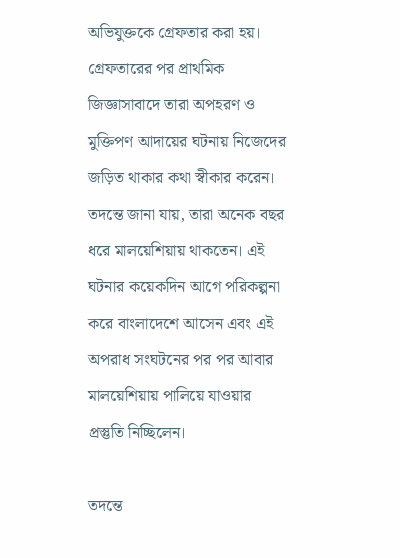অভিযুক্তকে গ্রেফতার করা হয়।
গ্রেফতারের পর প্রাথমিক জিজ্ঞাসাবাদে তারা অপহরণ ও মুক্তিপণ আদায়ের ঘটনায় নিজেদের জড়িত থাকার কথা স্বীকার করেন। তদন্তে জানা যায়, তারা অনেক বছর ধরে মালয়েশিয়ায় থাকতেন। এই ঘটনার কয়েকদিন আগে পরিকল্পনা করে বাংলাদেশে আসেন এবং এই অপরাধ সংঘটনের পর পর আবার মালয়েশিয়ায় পালিয়ে যাওয়ার প্রস্তুতি নিচ্ছিলেন।

তদন্তে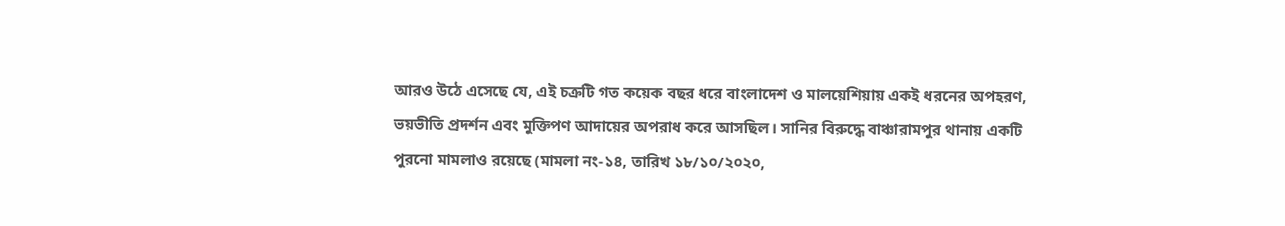আরও উঠে এসেছে যে, এই চক্রটি গত কয়েক বছর ধরে বাংলাদেশ ও মালয়েশিয়ায় একই ধরনের অপহরণ, ভয়ভীতি প্রদর্শন এবং মুক্তিপণ আদায়ের অপরাধ করে আসছিল। সানির বিরুদ্ধে বাঞ্চারামপুর থানায় একটি পুরনো মামলাও রয়েছে (মামলা নং-১৪, তারিখ ১৮/১০/২০২০,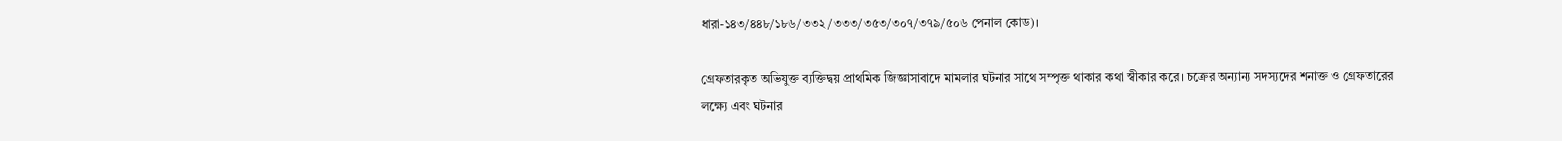ধারা-১৪৩/৪৪৮/১৮৬/৩৩২/৩৩৩/৩৫৩/৩০৭/৩৭৯/৫০৬ পেনাল কোড)।

গ্রেফতারকৃত অভিযুক্ত ব্যক্তিদ্বয় প্রাথমিক জিজ্ঞাসাবাদে মামলার ঘটনার সাথে সম্পৃক্ত থাকার কথা স্বীকার করে। চক্রের অন্যান্য সদস্যদের শনাক্ত ও গ্রেফতারের লক্ষ্যে এবং ঘটনার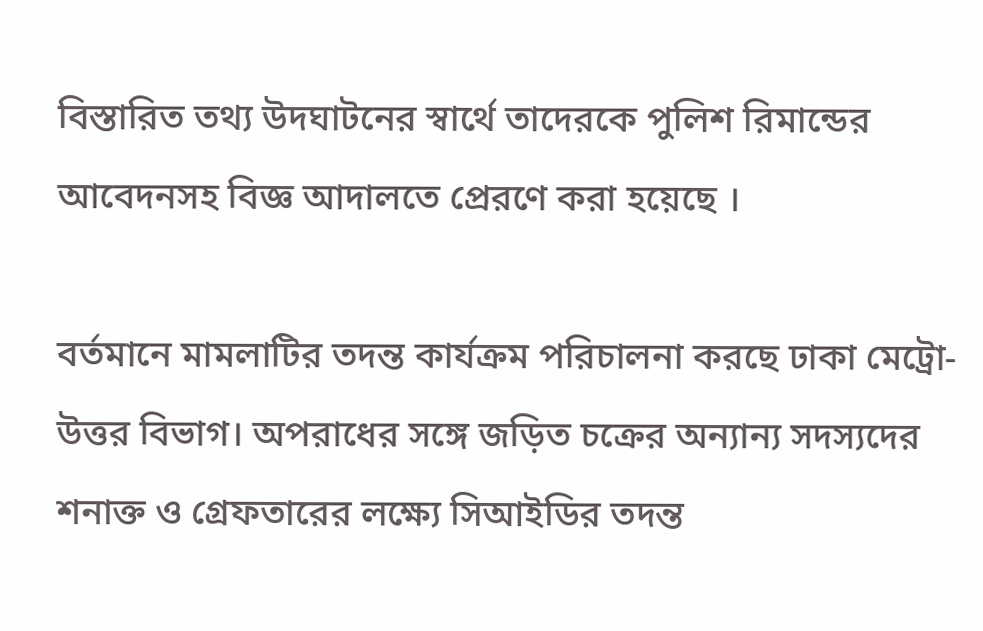বিস্তারিত তথ্য উদঘাটনের স্বার্থে তাদেরকে পুলিশ রিমান্ডের আবেদনসহ বিজ্ঞ আদালতে প্রেরণে করা হয়েছে ।

বর্তমানে মামলাটির তদন্ত কার্যক্রম পরিচালনা করছে ঢাকা মেট্রো-উত্তর বিভাগ। অপরাধের সঙ্গে জড়িত চক্রের অন্যান্য সদস্যদের শনাক্ত ও গ্রেফতারের লক্ষ্যে সিআইডির তদন্ত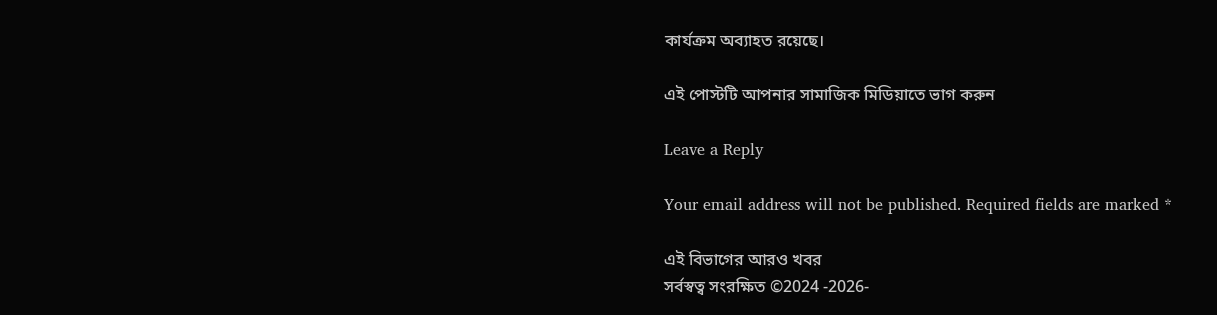কার্যক্রম অব্যাহত রয়েছে।

এই পোস্টটি আপনার সামাজিক মিডিয়াতে ভাগ করুন

Leave a Reply

Your email address will not be published. Required fields are marked *

এই বিভাগের আরও খবর
সর্বস্বত্ব সংরক্ষিত ©2024 -2026-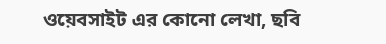ওয়েবসাইট এর কোনো লেখা, ছবি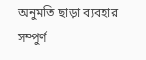অনুমতি ছাড়া ব্যবহার সম্পুর্ণ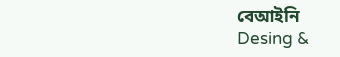বেআইনি
Desing &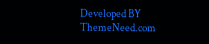Developed BY ThemeNeed.com